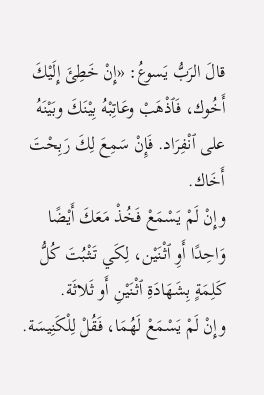قالَ الرَبُّ يَسوعُ: «إِنْ خَطِئَ إِلَيْكَ أَخُوك، فَٱذْهَبْ وعَاتِبْهُ بِيْنَكَ وبَيْنَهُ على ٱنْفِرَاد. فَإِنْ سَمِعَ لِكَ رَبِحْتَ أَخَاك.
وإِنْ لَمْ يَسْمَعْ فَخُذْ مَعَكَ أَيْضًا وَاحِدًا أَوِ ٱثْنَيْن، لِكَي تَثْبُتَ كُلُّ كَلِمَةٍ بِشَهَادَةِ ٱثْنَيْنِ أَو ثَلاثَة.
وإِنْ لَمْ يَسْمَعْ لَهُمَا، فَقُلْ لِلْكَنِيسَة.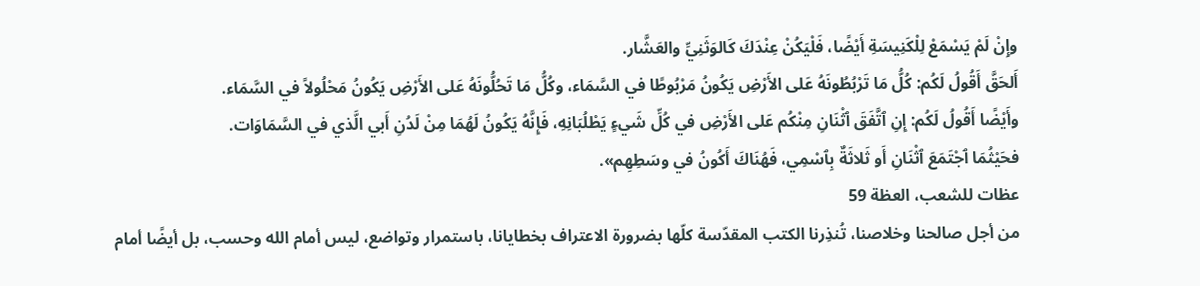وإِنْ لَمْ يَسْمَعْ لِلْكَنِيسَةِ أَيْضًا، فَلْيَكُنْ عِنْدَكَ كَالوَثَنِيِّ والعَشَّار.
أَلحَقَّ أَقُولُ لَكُم: كُلُّ مَا تَرْبُطُونَهُ عَلى الأَرْضِ يَكُونُ مَرْبُوطًا في السَّمَاء، وكُلُّ مَا تَحُلُّونَهُ عَلى الأَرْضِ يَكُونُ مَحْلُولاً في السَّمَاء.
وأَيْضًا أَقُولُ لَكُم: إِنِ ٱتَّفَقَ ٱثْنَانِ مِنْكُم عَلى الأَرْضِ في كُلِّ شَيءٍ يَطْلُبَانِهِ، فَإِنَّهُ يَكُونُ لَهُمَا مِنْ لَدُنِ أَبي الَّذي في السَّمَاوَات.
فحَيْثُمَا ٱجْتَمَعَ ٱثْنَانِ أَو ثَلاثَةٌ بِٱسْمِي، فَهُنَاكَ أَكُونُ في وسَطِهِم».
عظات للشعب، العظة 59
من أجل صالحنا وخلاصنا، تُنذِرنا الكتب المقدّسة كلّها بضرورة الاعتراف بخطايانا، باستمرار وتواضع، ليس أمام الله وحسب، بل أيضًا أمام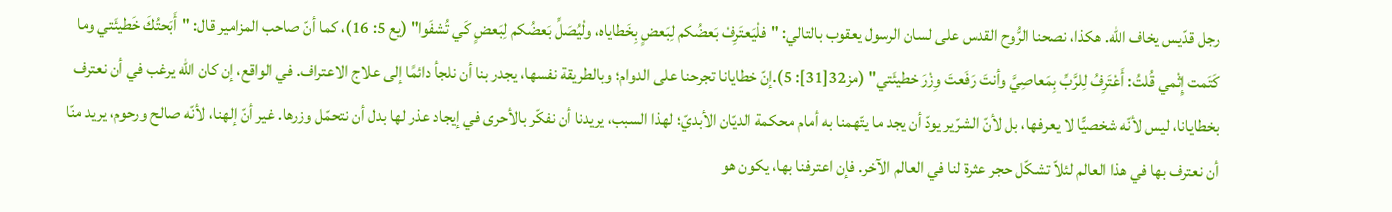رجل قدّيس يخاف الله. هكذا، نصحنا الرُّوح القدس على لسان الرسول يعقوب بالتالي: "فلْيَعتَرِفْ بَعضُكم لِبَعضٍ بِخَطاياه، ولْيُصَلِّ بَعضُكم لِبَعضٍ كَي تُشفَوا" (يع 5: 16)، كما أنّ صاحب المزامير قال: "أَبَحتُكَ خَطيئَتي وما كَتَمت إِثْمي قُلتُ: أَعْتَرِفُ لِلرَّبِّ بِمَعاصِيَّ وأنتَ رَفَعتَ وِزْرَ خطيئَتي" (مز32[31]: 5).إنّ خطايانا تجرحنا على الدوام؛ وبالطريقة نفسها، يجدر بنا أن نلجأ دائمًا إلى علاج الاعتراف. في الواقع، إن كان الله يرغب في أن نعترف بخطايانا، ليس لأنّه شخصيًّا لا يعرفها، بل لأنّ الشرّير يودّ أن يجد ما يتّهمنا به أمام محكمة الديّان الأبديّ؛ لهذا السبب، يريدنا أن نفكّر بالأحرى في إيجاد عذر لها بدل أن نتحمّل وزرها. غير أنّ إلهنا، لأنّه صالح ورحوم، يريد منّا أن نعترف بها في هذا العالم لئلاّ تشكّل حجر عثرة لنا في العالم الآخر. فإن اعترفنا بها، يكون هو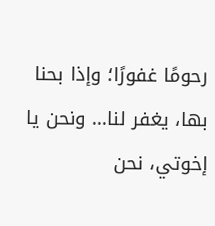رحومًا غفورًا؛ وإذا بحنا بها، يغفر لنا... ونحن يا إخوتي، نحن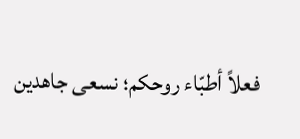فعلاً أطبّاء روحكم؛ نسعى جاهدين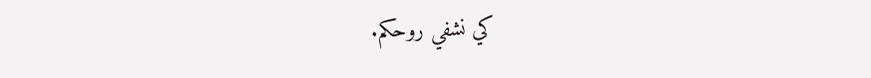كي نشفي روحكم.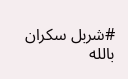#شربل سكران بالله